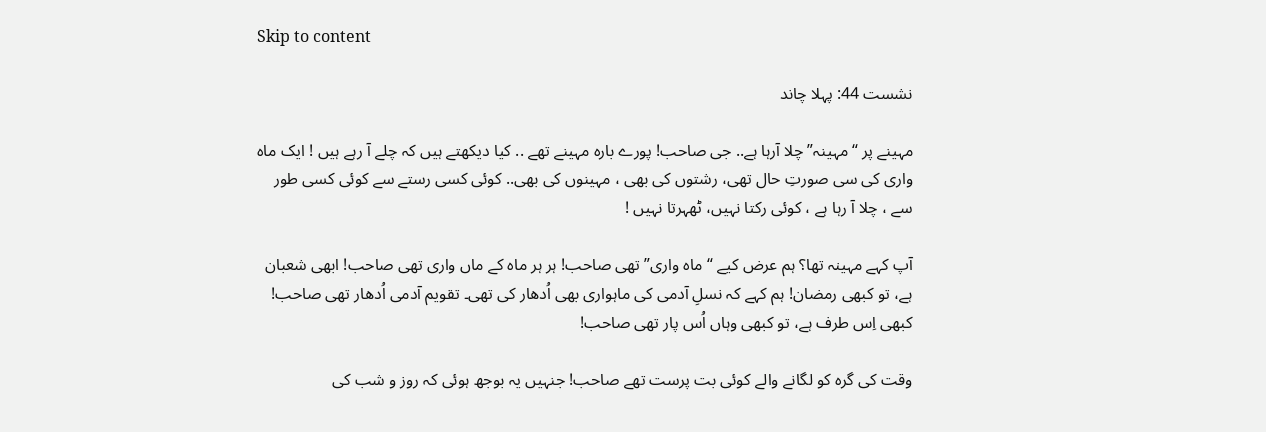Skip to content

نشست 44: پہلا چاند

مہینے پر “مہینہ” چلا آرہا ہے.. جی صاحب! پورے بارہ مہینے تھے .. کیا دیکھتے ہیں کہ چلے آ رہے ہیں ! ایک ماہ واری کی سی صورتِ حال تھی، رشتوں کی بھی ، مہینوں کی بھی.. کوئی کسی رستے سے کوئی کسی طور سے ، چلا آ رہا ہے ، کوئی رکتا نہیں، ٹھہرتا نہیں !

آپ کہے مہینہ تھا؟ ہم عرض کیے “ ماہ واری” تھی صاحب! ہر ہر ماہ کے ماں واری تھی صاحب! ابھی شعبان ہے، تو کبھی رمضان! ہم کہے کہ نسلِ آدمی کی ماہواری بھی اُدھار کی تھی۔ تقویم آدمی اُدھار تھی صاحب! کبھی اِس طرف ہے، تو کبھی وہاں اُس پار تھی صاحب!

وقت کی گرہ کو لگانے والے کوئی بت پرست تھے صاحب! جنہیں یہ بوجھ ہوئی کہ روز و شب کی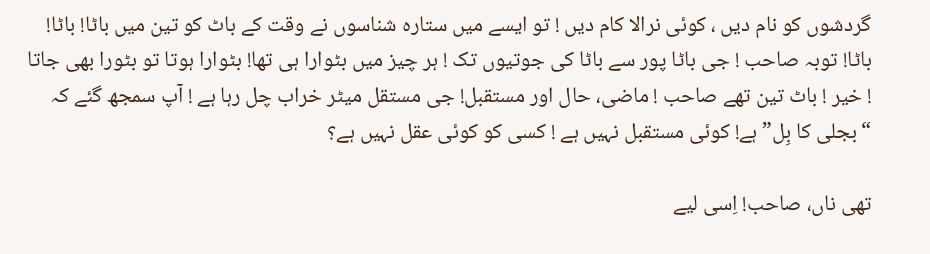گردشوں کو نام دیں ، کوئی نرالا کام دیں ! تو ایسے میں ستارہ شناسوں نے وقت کے باٹ کو تین میں باٹا! باٹا! باٹا! توبہ صاحب ! جی باٹا پور سے باٹا کی جوتیوں تک ! ہر چیز میں بٹوارا ہی تھا! بٹوارا ہوتا تو بٹورا بھی جاتا ! خیر ! باٹ تین تھے صاحب ! ماضی، حال اور مستقبل! جی مستقل میٹر خراب چل رہا ہے ! آپ سمجھ گئے کہ “بجلی کا بِل” ہے! کوئی مستقبل نہیں ہے ! کسی کو کوئی عقل نہیں ہے؟

تھی ناں، صاحب! اِسی لیے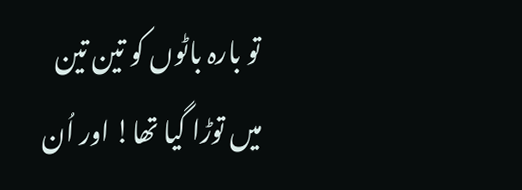تو بارہ باٹوں کو تین تین میں توڑا گیا تھا! اور اُن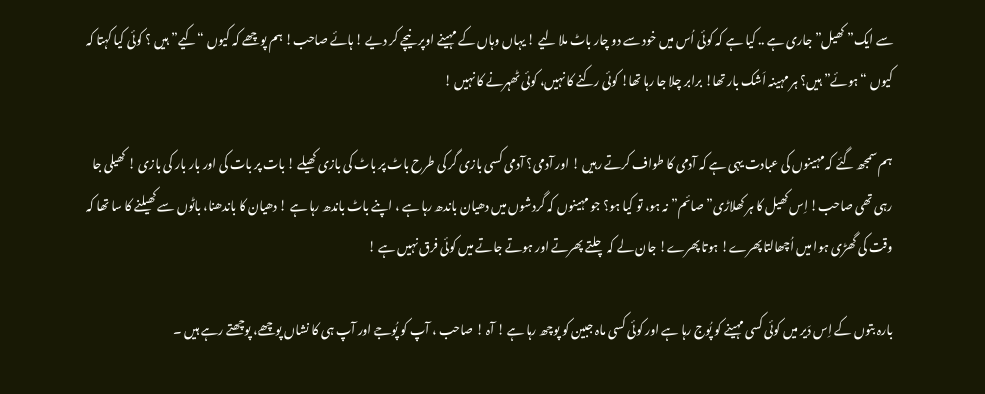سے ایک” کھیل” جاری ہے .. کیا ہے کہ کوئی اُس میں خود سے دو چار باٹ ملا لیے ! یہاں وہاں کے مہینے اوپر نیچے کر دیے ! ہائے صاحب! ہم پوچھے کہ کیوں “کیے” ہیں ؟ کوئی کیا کہتا کہ کیوں “ہوئے” ہیں؟ ہر مہینہ اَشک بار تھا! برابر چلا جا رہا تھا! کوئی رکنے کا نہیں، کوئی ٹھہرنے کا نہیں !

ہم سمجھ گئے کہ مہینوں کی عبادت یہی ہے کہ آدمی کا طواف کرتے رہیں ! اور آدمی؟ آدمی کسی بازی گر کی طرح باٹ پر باٹ کی بازی کھیلے ! بات پر بات کی اور بار بار کی بازی ! کھیلی جا رہی تھی صاحب! اِس کھیل کا ہر کھلاڑی” صائم” نہ ہو، تو کیا ہو؟ جو مہینوں کہ گردشوں میں دھیان باندھ رہا ہے ، اپنے باٹ باندھ رہا ہے ! دھیان کا باندھنا، باٹوں سے کھیلنے کا سا تھا کہ وقت کی گھڑی ہوا میں اُچھالتا پھرے! ہوتا پھرے! جان لے کہ چلتے پھرتے اور ہوتے جاتے میں کوئی فرق نہیں ہے !

بارہ بتوں کے اِس دَیر میں کوئی کسی مہینے کو پُوج رہا ہے اور کوئی کسی ماہ جبین کو پوچھ رہا ہے ! آہ ! صاحب ، آپ کو پُوجے اور آپ ہی کا نشاں پوچھے، پوچھتے رہے ہیں ۔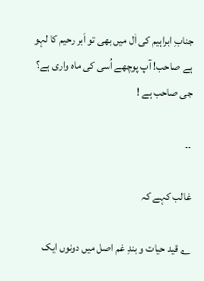جنابِ ابراہیم کی اٰل میں بھی تو اَبر رحیم کا لہو ہے صاحب! آپ پوچھے اُسی کی ماہ واری ہے؟ جی صاحب ہے !

۔۔

غالب کہے کہ

؎ قید حیات و بندِ غم اصل میں دونوں ایک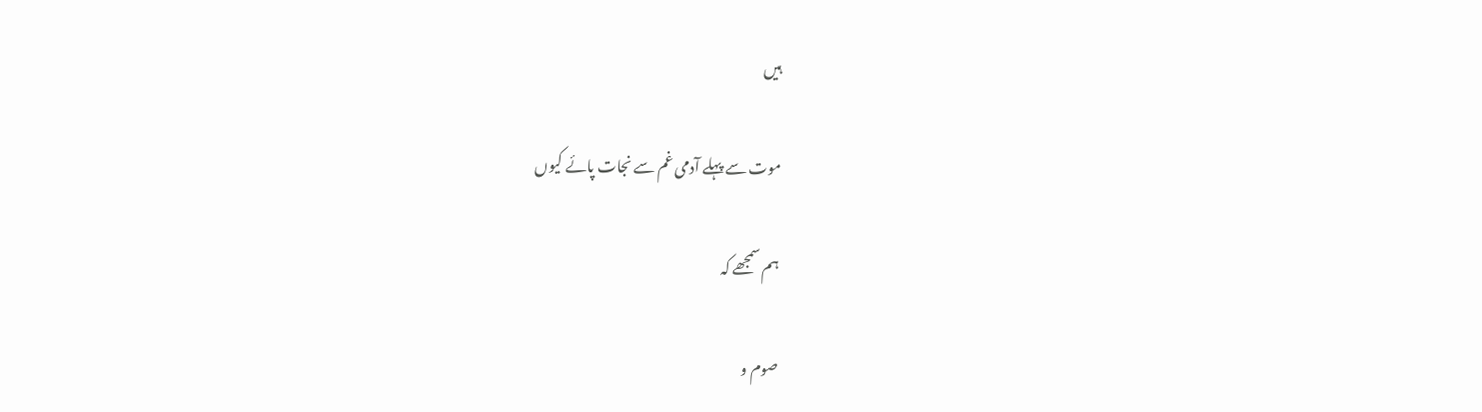ہیں

موت سے پہلے آدمی غم سے نجات پائے کیوں

ہم سمجھے کہ

صوم و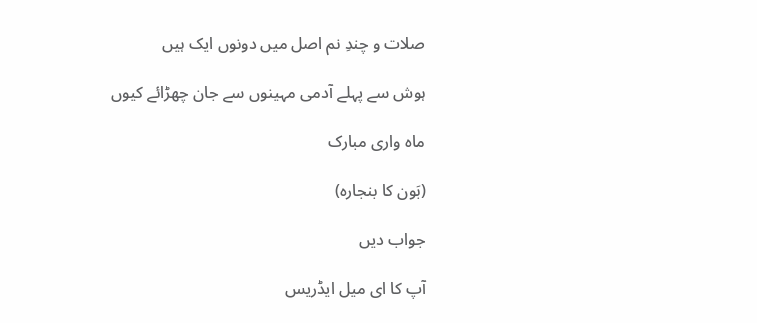صلات و چندِ نم اصل میں دونوں ایک ہیں

ہوش سے پہلے آدمی مہینوں سے جان چھڑائے کیوں

ماہ واری مبارک

(بَون کا بنجارہ)

جواب دیں

آپ کا ای میل ایڈریس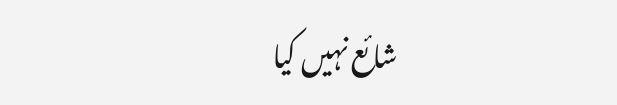شائع نہیں کیا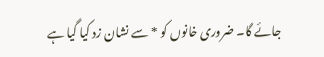جائے گا۔ ضروری خانوں کو * سے نشان زد کیا گیا ہے